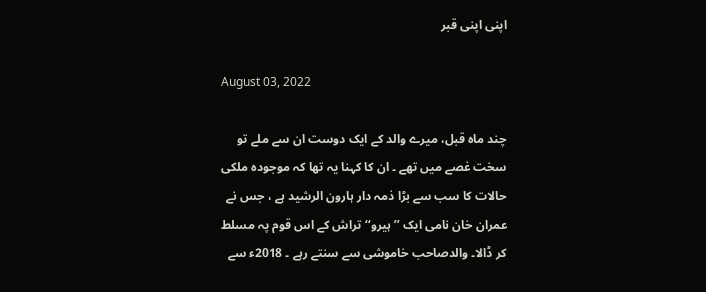اپنی اپنی قبر

August 03, 2022

چند ماہ قبل، میرے والد کے ایک دوست ان سے ملے تو سخت غصے میں تھے ۔ ان کا کہنا یہ تھا کہ موجودہ ملکی حالات کا سب سے بڑا ذمہ دار ہارون الرشید ہے ، جس نے عمران خان نامی ایک ’’ہیرو‘‘ تراش کے اس قوم پہ مسلط کر ڈالا۔ والدصاحب خاموشی سے سنتے رہے ۔ 2018ء سے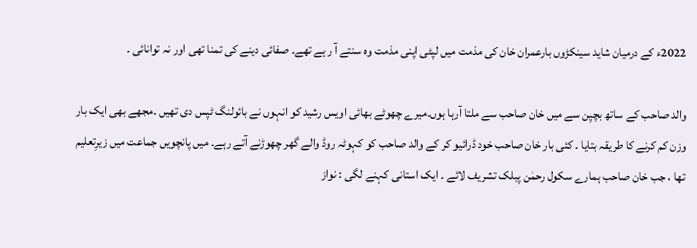2022ء کے درمیان شاید سینکڑوں بارعمران خان کی مذمت میں لپٹی اپنی مذمت وہ سنتے آ ر ہے تھے۔ صفائی دینے کی تمنا تھی اور نہ توانائی ۔

والد صاحب کے ساتھ بچپن سے میں خان صاحب سے ملتا آرہا ہوں۔میرے چھوٹے بھائی اویس رشید کو انہوں نے بائولنگ ٹپس دی تھیں ۔مجھے بھی ایک بار وزن کم کرنے کا طریقہ بتایا ۔ کئی بار خان صاحب خود ڈرائیو کر کے والد صاحب کو کہوٹہ روڈ والے گھر چھوڑنے آتے رہے۔ میں پانچویں جماعت میں زیرِتعلیم تھا ، جب خان صاحب ہمارے سکول رحمٰن پبلک تشریف لائے ۔ ایک استانی کہنے لگی : نواز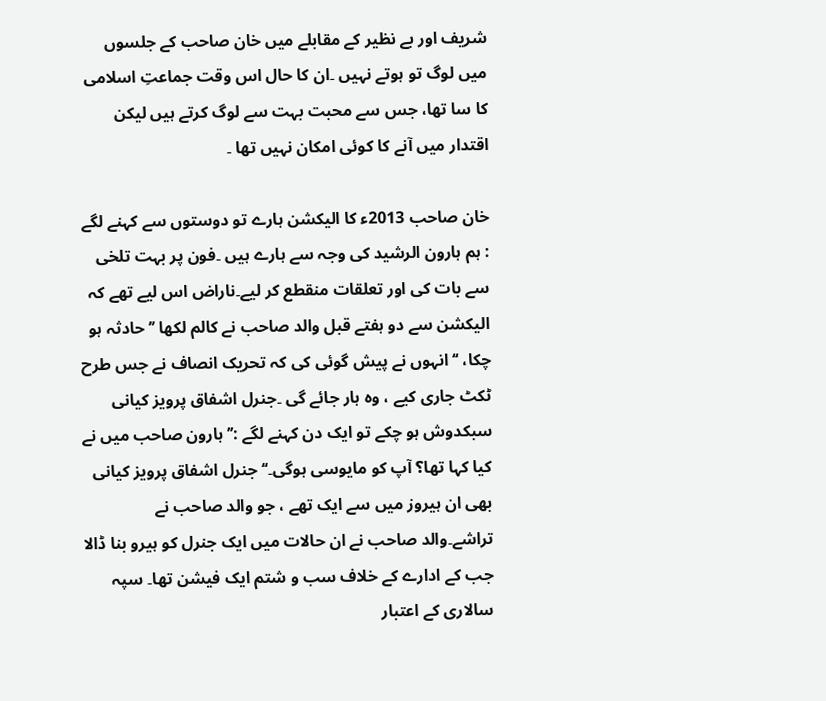شریف اور بے نظیر کے مقابلے میں خان صاحب کے جلسوں میں لوگ تو ہوتے نہیں ۔ان کا حال اس وقت جماعتِ اسلامی کا سا تھا، جس سے محبت بہت سے لوگ کرتے ہیں لیکن اقتدار میں آنے کا کوئی امکان نہیں تھا ۔

خان صاحب 2013ء کا الیکشن ہارے تو دوستوں سے کہنے لگے : ہم ہارون الرشید کی وجہ سے ہارے ہیں ۔فون پر بہت تلخی سے بات کی اور تعلقات منقطع کر لیے۔ناراض اس لیے تھے کہ الیکشن سے دو ہفتے قبل والد صاحب نے کالم لکھا ’’حادثہ ہو چکا، ‘‘ انہوں نے پیش گوئی کی کہ تحریک انصاف نے جس طرح ٹکٹ جاری کیے ، وہ ہار جائے گی ۔جنرل اشفاق پرویز کیانی سبکدوش ہو چکے تو ایک دن کہنے لگے :’’ ہارون صاحب میں نے کیا کہا تھا؟ آپ کو مایوسی ہوگی۔‘‘ جنرل اشفاق پرویز کیانی بھی ان ہیروز میں سے ایک تھے ، جو والد صاحب نے تراشے۔والد صاحب نے ان حالات میں ایک جنرل کو ہیرو بنا ڈالا جب کے ادارے کے خلاف سب و شتم ایک فیشن تھا۔ سپہ سالاری کے اعتبار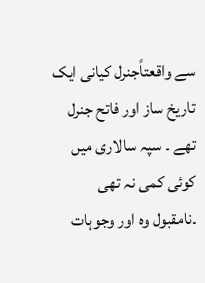سے واقعتاًجنرل کیانی ایک تاریخ ساز اور فاتح جنرل تھے ۔ سپہ سالاری میں کوئی کمی نہ تھی ۔نامقبول وہ اور وجوہات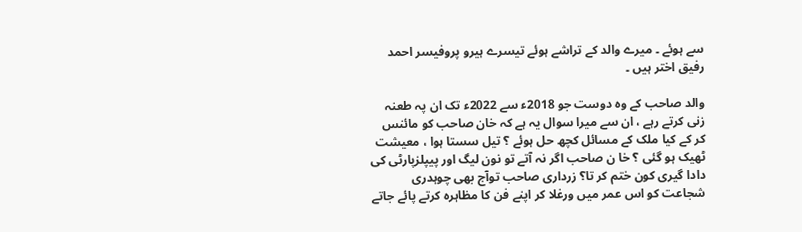سے ہوئے ۔ میرے والد کے تراشے ہوئے تیسرے ہیرو پروفیسر احمد رفیق اختر ہیں ۔

والد صاحب کے وہ دوست جو 2018ء سے 2022ء تک ان پہ طعنہ زنی کرتے رہے ، ان سے میرا سوال یہ ہے کہ خان صاحب کو مائنس کر کے کیا ملک کے مسائل کچھ حل ہوئے ؟ تیل سستا ہوا ، معیشت ٹھیک ہو گئی ؟ خا ن صاحب اگر نہ آتے تو نون لیگ اور پیپلزپارٹی کی دادا گیری کون ختم کر تا؟ زرداری صاحب توآج بھی چوہدری شجاعت کو اس عمر میں ورغلا کر اپنے فن کا مظاہرہ کرتے پائے جاتے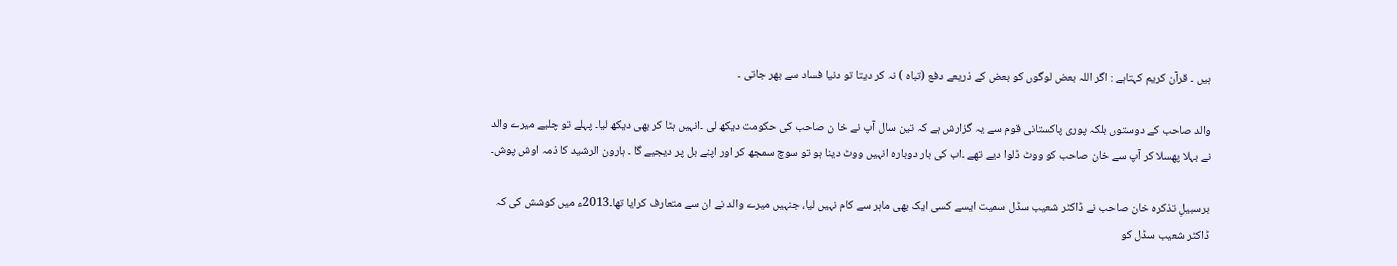ہیں ۔ قرآن کریم کہتاہے : اگر اللہ بعض لوگوں کو بعض کے ذریعے دفع (تباہ ) نہ کر دیتا تو دنیا فساد سے بھر جاتی ۔

والد صاحب کے دوستوں بلکہ پوری پاکستانی قوم سے یہ گزارش ہے کہ تین سال آپ نے خا ن صاحب کی حکومت دیکھ لی ۔انہیں ہٹا کر بھی دیکھ لیا۔ پہلے تو چلیے میرے والد نے بہلا پھسلا کر آپ سے خان صاحب کو ووٹ ڈلوا دیے تھے ۔اب کی بار دوبارہ انہیں ووٹ دینا ہو تو سوچ سمجھ کر اور اپنے بل پر دیجیے گا ۔ ہارون الرشید کا ذمہ اوش پوش۔

برسبیلِ تذکرہ خان صاحب نے ڈاکٹر شعیب سڈل سمیت ایسے کسی ایک بھی ماہر سے کام نہیں لیا، جنہیں میرے والد نے ان سے متعارف کرایا تھا۔2013ء میں کوشش کی کہ ڈاکٹر شعیب سڈل کو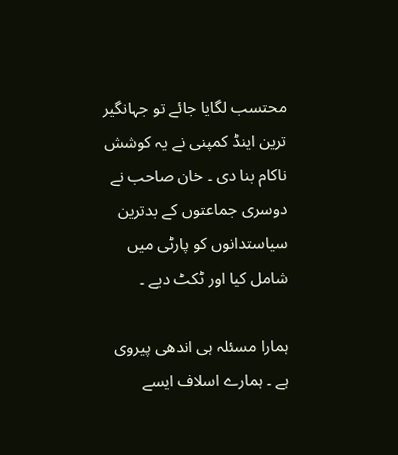محتسب لگایا جائے تو جہانگیر ترین اینڈ کمپنی نے یہ کوشش ناکام بنا دی ۔ خان صاحب نے دوسری جماعتوں کے بدترین سیاستدانوں کو پارٹی میں شامل کیا اور ٹکٹ دیے ۔

ہمارا مسئلہ ہی اندھی پیروی ہے ۔ ہمارے اسلاف ایسے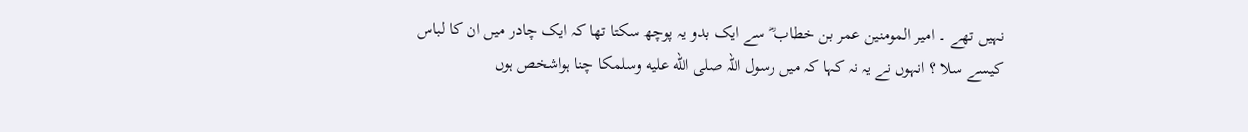نہیں تھے ۔ امیر المومنین عمر بن خطاب ؓ سے ایک بدو یہ پوچھ سکتا تھا کہ ایک چادر میں ان کا لباس کیسے سلا ؟ انہوں نے یہ نہ کہا کہ میں رسول اللہ صلى الله عليه وسلمکا چنا ہواشخص ہوں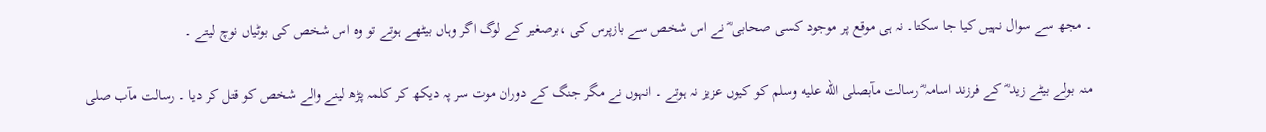۔ مجھ سے سوال نہیں کیا جا سکتا۔ نہ ہی موقع پر موجود کسی صحابی ؓ نے اس شخص سے بازپرس کی ،برصغیر کے لوگ اگر وہاں بیٹھے ہوتے تو وہ اس شخص کی بوٹیاں نوچ لیتے ۔

منہ بولے بیٹے زید ؓ کے فرزند اسامہ ؓ رسالت مآبصلى الله عليه وسلم کو کیوں عزیز نہ ہوتے ۔ انہوں نے مگر جنگ کے دوران موت سر پہ دیکھ کر کلمہ پڑھ لینے والے شخص کو قتل کر دیا ۔ رسالت مآب صلى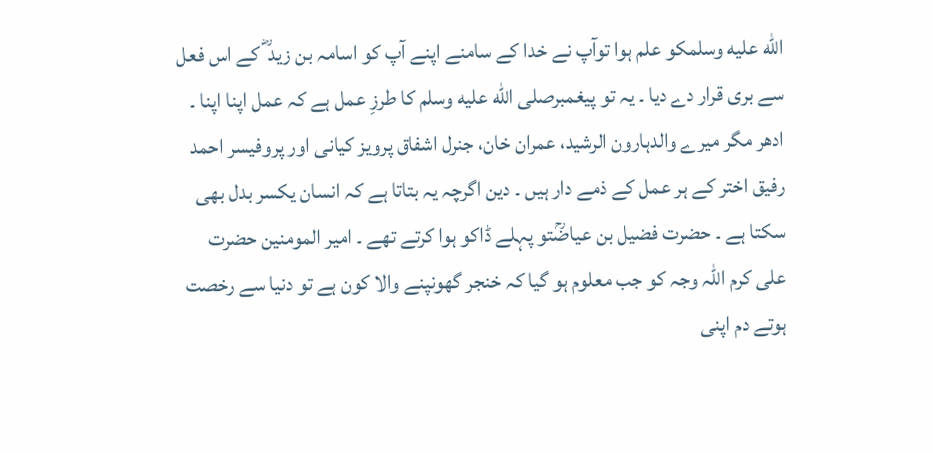الله عليه وسلمکو علم ہوا توآپ نے خدا کے سامنے اپنے آپ کو اسامہ بن زید ؓ کے اس فعل سے بری قرار دے دیا ۔ یہ تو پیغمبرصلى الله عليه وسلم کا طرزِ عمل ہے کہ عمل اپنا اپنا ۔ ادھر مگر میرے والدہارون الرشید، عمران خان، جنرل اشفاق پرویز کیانی اور پروفیسر احمد رفیق اختر کے ہر عمل کے ذمے دار ہیں ۔ دین اگرچہ یہ بتاتا ہے کہ انسان یکسر بدل بھی سکتا ہے ۔ حضرت فضیل بن عیاضؒتو پہلے ڈاکو ہوا کرتے تھے ۔ امیر المومنین حضرت علی کرم اللہ وجہ کو جب معلوم ہو گیا کہ خنجر گھونپنے والا کون ہے تو دنیا سے رخصت ہوتے دم اپنی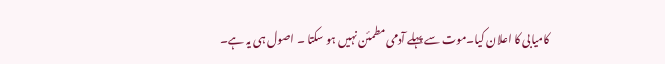کامیابی کا اعلان کیا۔موت سے پہلے آدمی مطمئن نہیں ہو سکتا ۔ اصول ہی یہ ہے۔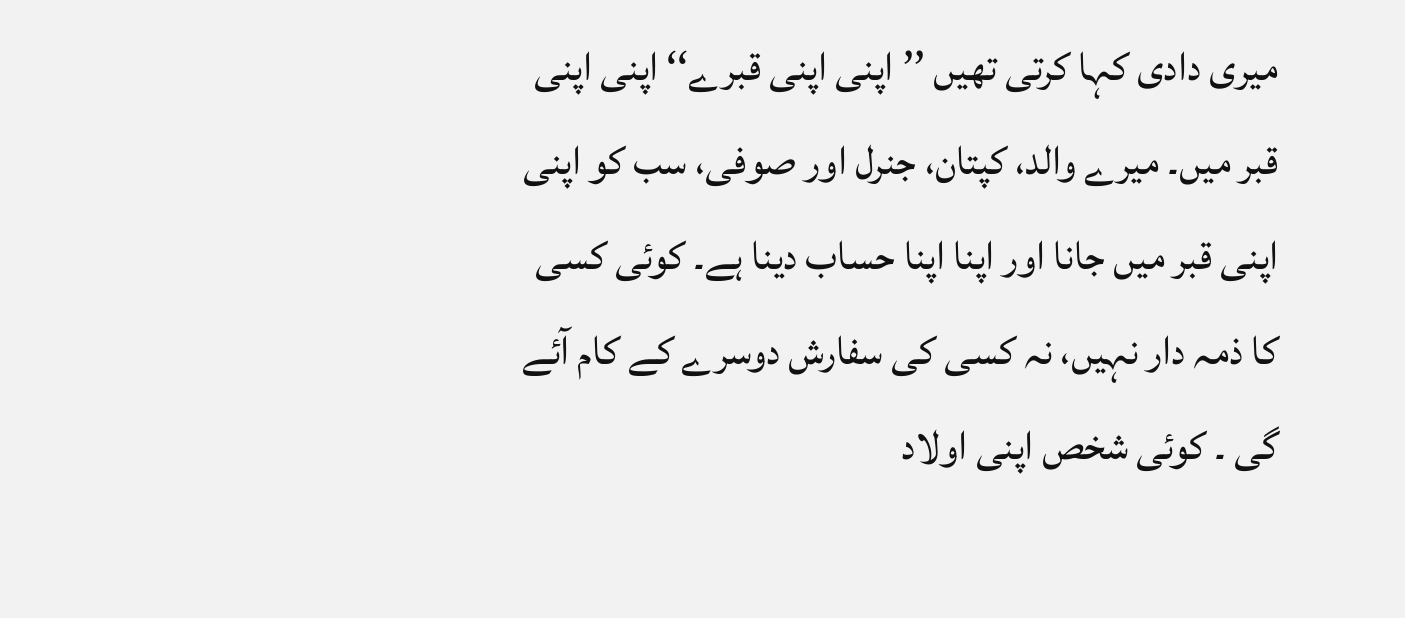میری دادی کہا کرتی تھیں ’’اپنی اپنی قبرے‘‘ اپنی اپنی قبر میں۔ میرے والد، کپتان، جنرل اور صوفی، سب کو اپنی اپنی قبر میں جانا اور اپنا اپنا حساب دینا ہے۔ کوئی کسی کا ذمہ دار نہیں، نہ کسی کی سفارش دوسرے کے کام آئے گی ۔ کوئی شخص اپنی اولاد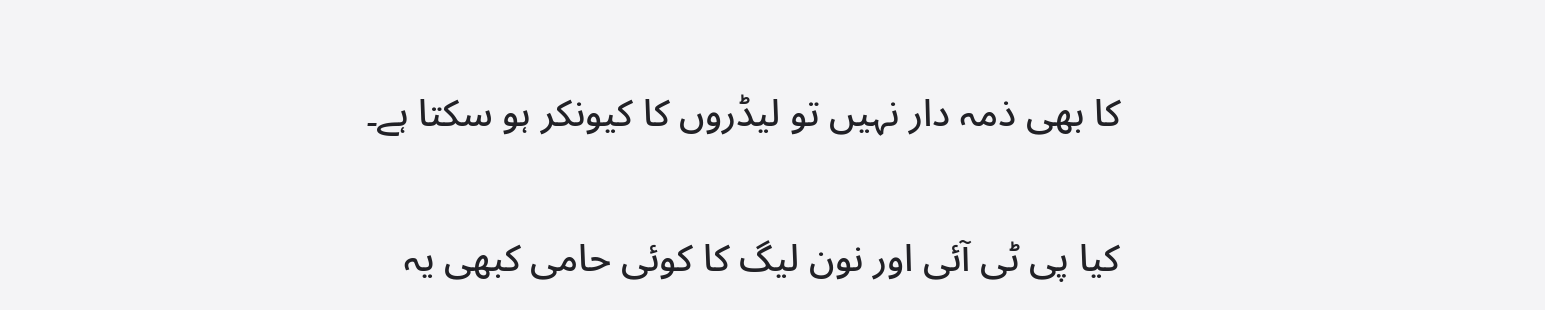کا بھی ذمہ دار نہیں تو لیڈروں کا کیونکر ہو سکتا ہے۔

کیا پی ٹی آئی اور نون لیگ کا کوئی حامی کبھی یہ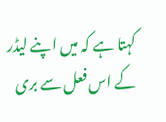کہتا ہے کہ میں اپنے لیڈر کے اس فعل سے بری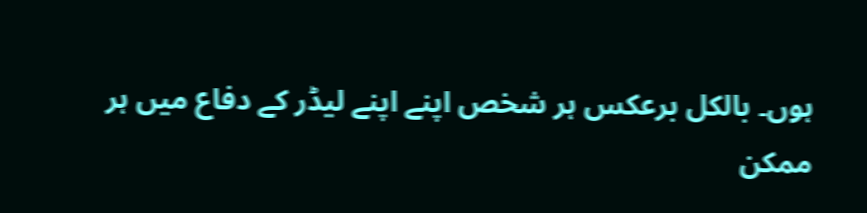ہوں۔ بالکل برعکس ہر شخص اپنے اپنے لیڈر کے دفاع میں ہر ممکن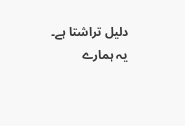دلیل تراشتا ہے۔ یہ ہمارے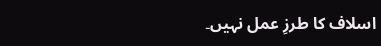اسلاف کا طرزِ عمل نہیں۔